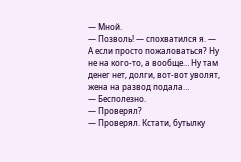— Мной.
— Позволь! — спохватился я. — А если просто пожаловаться? Ну не на кого-то, а вообще… Ну там денег нет, долги, вот-вот уволят, жена на развод подала…
— Бесполезно.
— Проверял?
— Проверял. Кстати, бутылку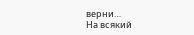верни…
На всякий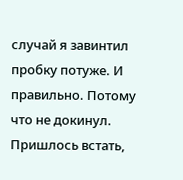случай я завинтил пробку потуже. И правильно. Потому что не докинул. Пришлось встать,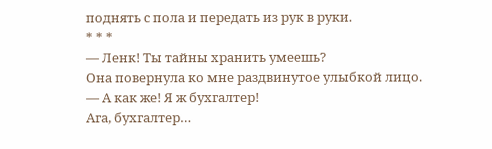поднять с пола и передать из рук в руки.
* * *
— Ленк! Ты тайны хранить умеешь?
Она повернула ко мне раздвинутое улыбкой лицо.
— А как же! Я ж бухгалтер!
Ага, бухгалтер…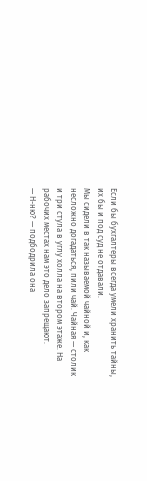Если бы бухгалтеры всегда умели хранить тайны, их бы и под суд не отдавали.
Мы сидели в так называемой чайной и, как несложно догадаться, пили чай. Чайная — столик и три стула в углу холла на втором этаже. На рабочих местах нам это дело запрещают.
— Н-ню? — подбодрила она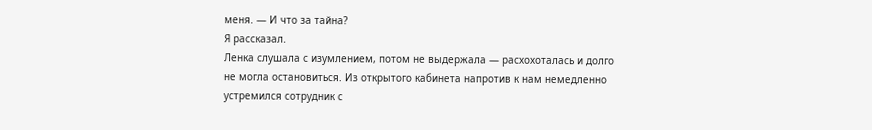меня. — И что за тайна?
Я рассказал.
Ленка слушала с изумлением, потом не выдержала — расхохоталась и долго не могла остановиться. Из открытого кабинета напротив к нам немедленно устремился сотрудник с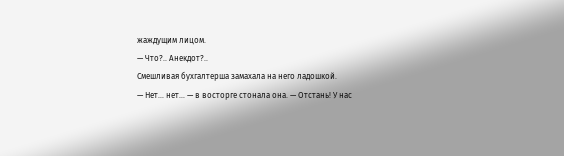жаждущим лицом.
— Что?.. Анекдот?..
Смешливая бухгалтерша замахала на него ладошкой.
— Нет… нет… — в восторге стонала она. — Отстань! У нас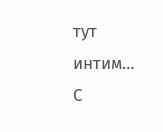тут интим…
С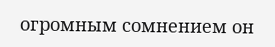огромным сомнением он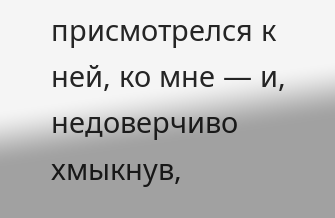присмотрелся к ней, ко мне — и, недоверчиво хмыкнув,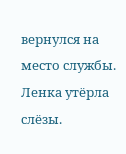вернулся на место службы.
Ленка утёрла слёзы.